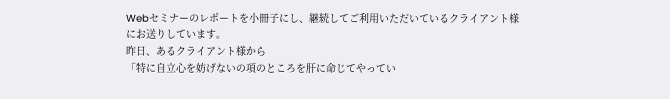Webセミナーのレポートを小冊子にし、継続してご利用いただいているクライアント様にお送りしています。
昨日、あるクライアント様から
「特に自立心を妨げないの項のところを肝に命じてやってい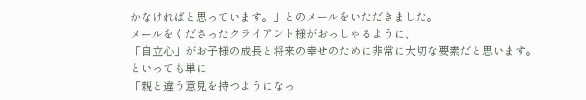かなければと思っています。」とのメールをいただきました。
メールをくださったクライアント様がおっしゃるように、
「自立心」がお子様の成長と将来の幸せのために非常に大切な要素だと思います。
といっても単に
「親と違う意見を持つようになっ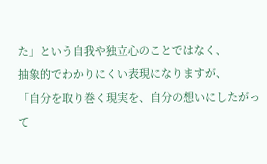た」という自我や独立心のことではなく、
抽象的でわかりにくい表現になりますが、
「自分を取り巻く現実を、自分の想いにしたがって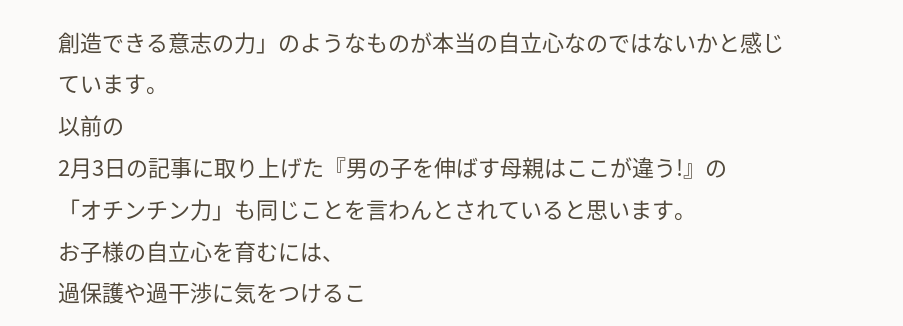創造できる意志の力」のようなものが本当の自立心なのではないかと感じています。
以前の
2月3日の記事に取り上げた『男の子を伸ばす母親はここが違う!』の
「オチンチン力」も同じことを言わんとされていると思います。
お子様の自立心を育むには、
過保護や過干渉に気をつけるこ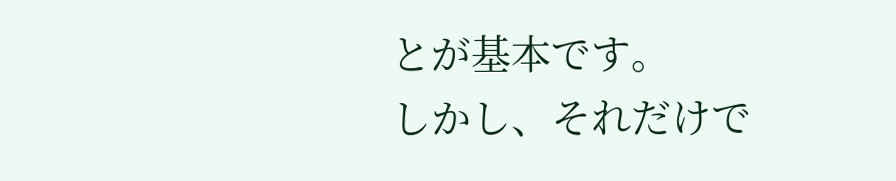とが基本です。
しかし、それだけで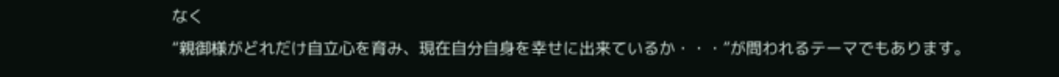なく
“親御様がどれだけ自立心を育み、現在自分自身を幸せに出来ているか・・・”が問われるテーマでもあります。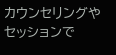カウンセリングやセッションで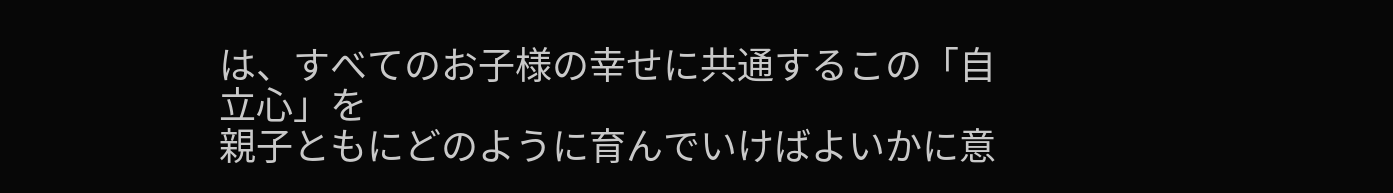は、すべてのお子様の幸せに共通するこの「自立心」を
親子ともにどのように育んでいけばよいかに意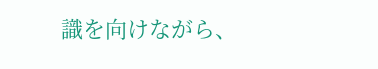識を向けながら、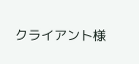クライアント様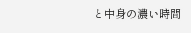と中身の濃い時間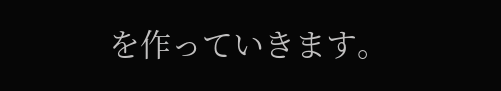を作っていきます。